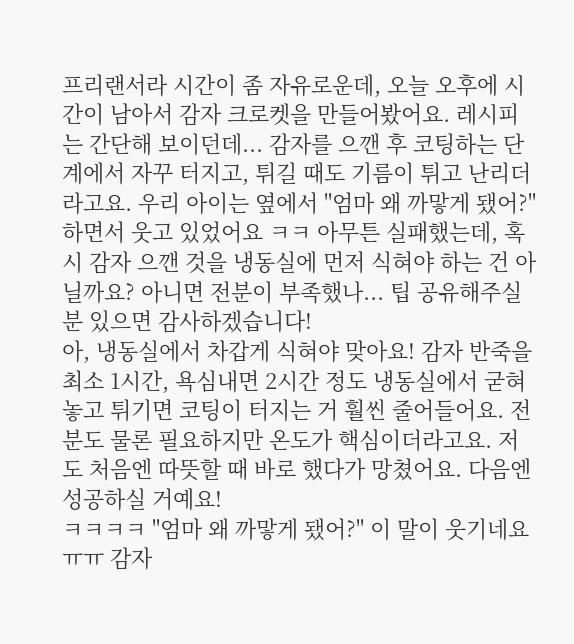프리랜서라 시간이 좀 자유로운데, 오늘 오후에 시간이 남아서 감자 크로켓을 만들어봤어요. 레시피는 간단해 보이던데... 감자를 으깬 후 코팅하는 단계에서 자꾸 터지고, 튀길 때도 기름이 튀고 난리더라고요. 우리 아이는 옆에서 "엄마 왜 까맣게 됐어?" 하면서 웃고 있었어요 ㅋㅋ 아무튼 실패했는데, 혹시 감자 으깬 것을 냉동실에 먼저 식혀야 하는 건 아닐까요? 아니면 전분이 부족했나... 팁 공유해주실 분 있으면 감사하겠습니다!
아, 냉동실에서 차갑게 식혀야 맞아요! 감자 반죽을 최소 1시간, 욕심내면 2시간 정도 냉동실에서 굳혀놓고 튀기면 코팅이 터지는 거 훨씬 줄어들어요. 전분도 물론 필요하지만 온도가 핵심이더라고요. 저도 처음엔 따뜻할 때 바로 했다가 망쳤어요. 다음엔 성공하실 거예요!
ㅋㅋㅋㅋ "엄마 왜 까맣게 됐어?" 이 말이 웃기네요 ㅠㅠ 감자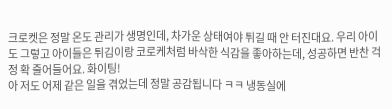크로켓은 정말 온도 관리가 생명인데, 차가운 상태여야 튀길 때 안 터진대요. 우리 아이도 그렇고 아이들은 튀김이랑 코로케처럼 바삭한 식감을 좋아하는데, 성공하면 반찬 걱정 확 줄어들어요. 화이팅!
아 저도 어제 같은 일을 겪었는데 정말 공감됩니다 ㅋㅋ 냉동실에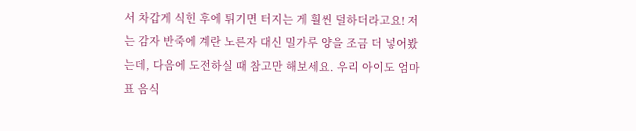서 차갑게 식힌 후에 튀기면 터지는 게 훨씬 덜하더라고요! 저는 감자 반죽에 계란 노른자 대신 밀가루 양을 조금 더 넣어봤는데, 다음에 도전하실 때 참고만 해보세요. 우리 아이도 엄마표 음식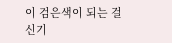이 검은색이 되는 걸 신기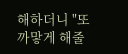해하더니 "또 까맣게 해줄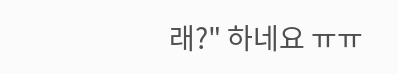래?" 하네요 ㅠㅠ